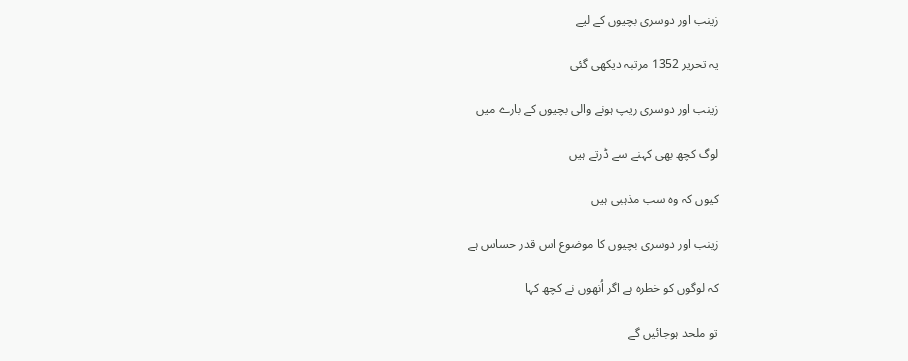زینب اور دوسری بچیوں کے لیے

یہ تحریر 1352 مرتبہ دیکھی گئی

زینب اور دوسری ریپ ہونے والی بچیوں کے بارے میں

لوگ کچھ بھی کہنے سے ڈرتے ہیں

کیوں کہ وہ سب مذہبی ہیں

زینب اور دوسری بچیوں کا موضوع اس قدر حساس ہے

کہ لوگوں کو خطرہ ہے اگر اُنھوں نے کچھ کہا

تو ملحد ہوجائیں گے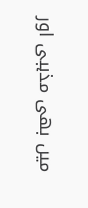میں بھی مذہبی اور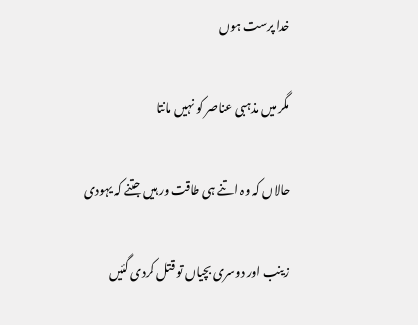خدا پرست ہوں

مگر میں مذہبی عناصر کو نہیں مانتا

حالاں کہ وہ اتنے ہی طاقت ور ہیں جتنے کہ یہودی

زینب اور دوسری بچیاں تو قتل کردی گئیں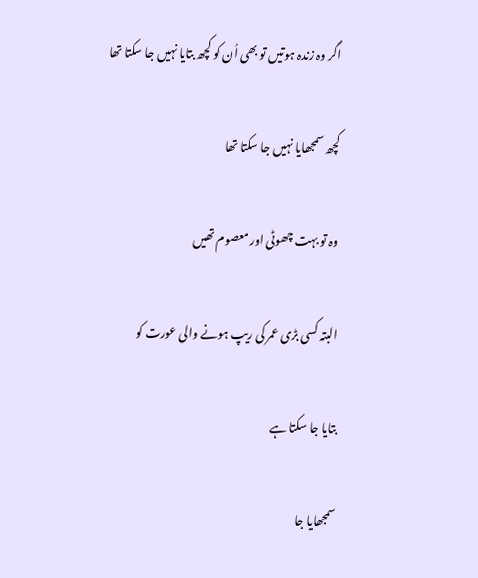اگر وہ زندہ ہوتیں تو بھی اُن کو کچھ بتایا نہیں جا سکتا تھا

کچھ سمجھایا نہیں جا سکتا تھا

وہ تو بہت چھوٹی اور معصوم تھیں

البتہ کسی بڑی عمر کی ریپ ہونے والی عورت کو

بتایا جا سکتا ہے

سمجھایا جا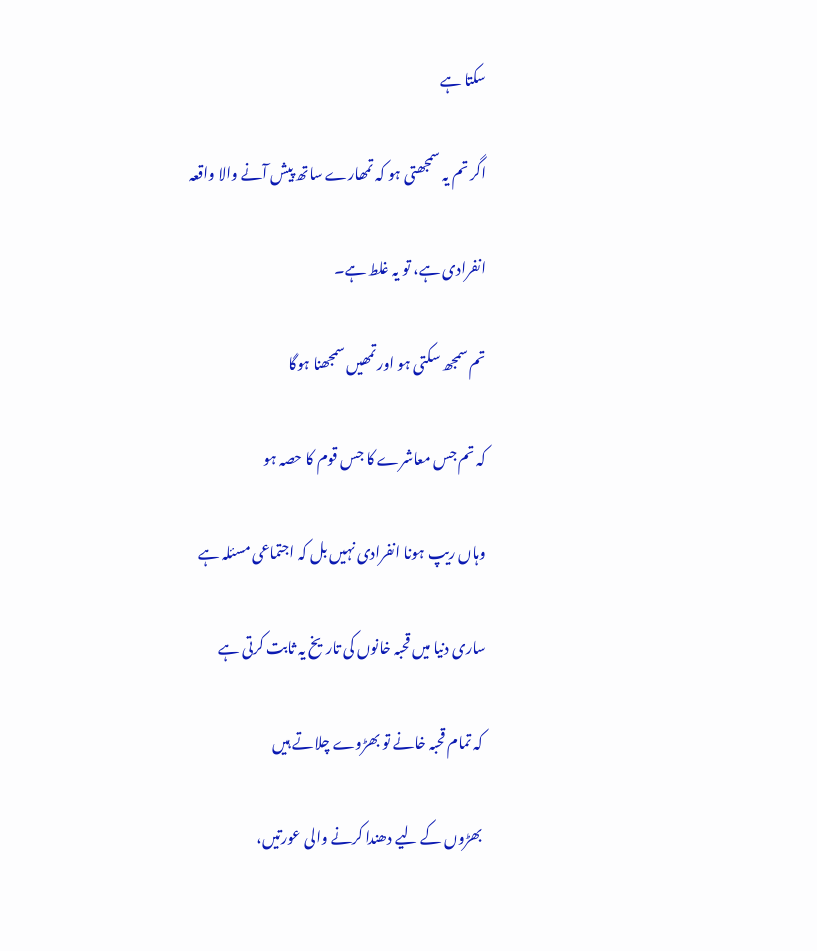سکتا ہے

اگر تم یہ سمجھتی ہو کہ تمھارے ساتھ پیش آنے والا واقعہ

انفرادی ہے، تو یہ غلط ہے۔

تم سمجھ سکتی ہو اور تمھیں سمجھنا ہوگا

کہ تم جس معاشرے کا جس قوم کا حصہ ہو

وہاں ریپ ہونا انفرادی نہیں بل کہ اجتماعی مسئلہ ہے

ساری دنیا میں قحبہ خانوں کی تاریخ یہ ثابت کرتی ہے

 کہ تمام قحبہ خانے تو بھڑوے چلاتے ہیں

 بھڑوں کے لیے دھندا کرنے والی عورتیں،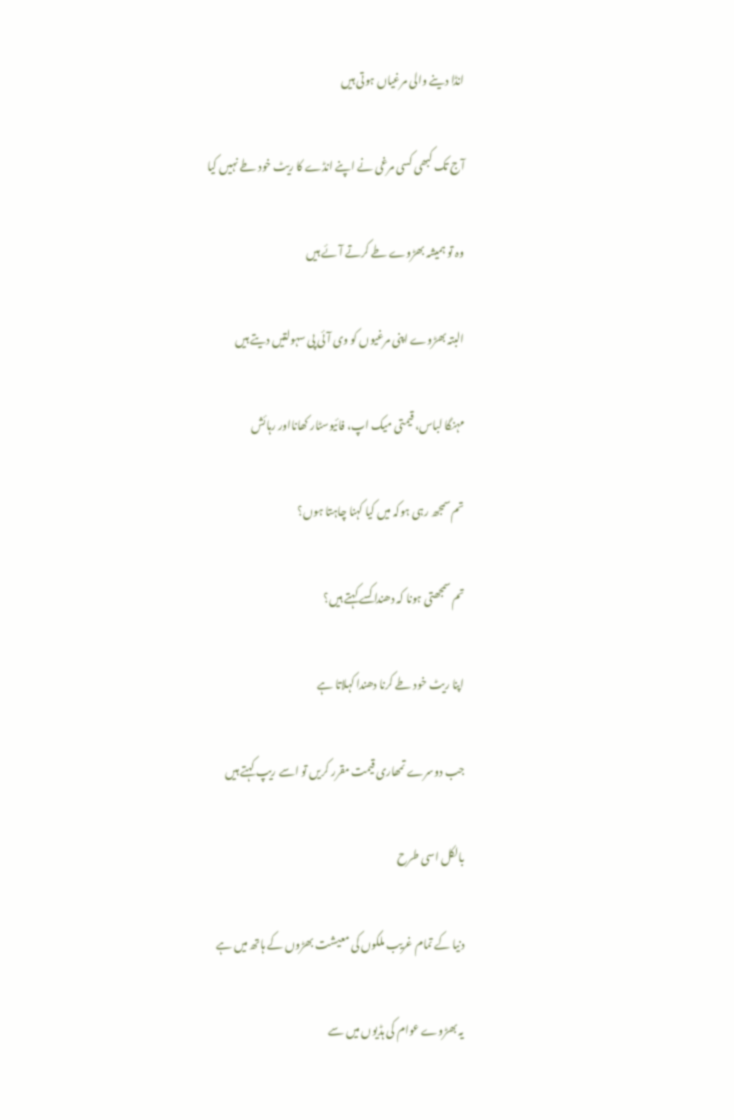انڈا دینے والی مرغیاں ہوتی ہیں

آج تک کبھی کسی مرغی نے اپنے انڈے کا ریٹ خود طے نہیں کیا

وہ تو ہمیشہ بھڑوے طے کرتے آئے ہیں

البتہ بھڑوے اپنی مرغیوں کو وی آئی پی سہولتیں دیتے ہیں

مہنگا لباس، قیمتی میک اپ، فائیوسٹار کھانااور رہائش

تم سمجھ رہی ہوکہ میں کیا کہنا چاہتا ہوں؟

تم سمجھتی ہونا کہ دھندا کسے کہتے ہیں؟

اپنا ریٹ خود طے کرنا دھندا کہلاتا ہے

جب دوسرے تمھاری قیمت مقرر کریں تو اسے ریپ کہتے ہیں

بالکل اسی طرح

دنیا کے تمام غریب ملکوں کی معیشت بھڑوں کے ہاتھ میں ہے

یہ بھڑوے عوام کی ہڈیوں میں سے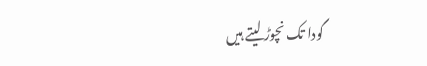گودا تک نچوڑ لیتے ہیں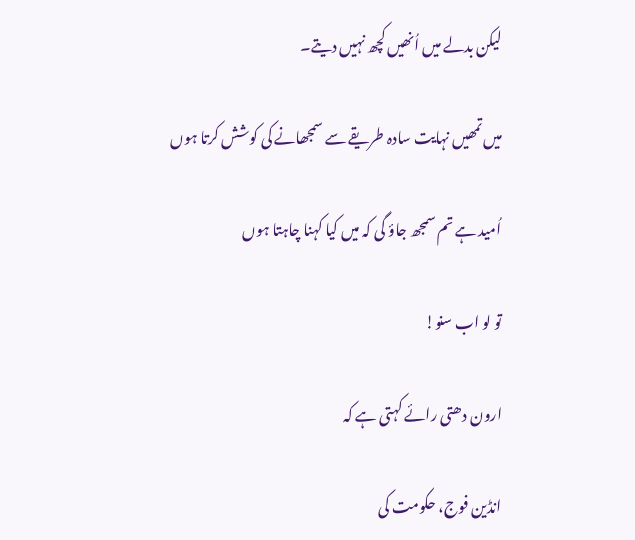لیکن بدلے میں اُنھیں کچھ نہیں دیتے۔

میں تمھیں نہایت سادہ طریقے سے سمجھانے کی کوشش کرتا ہوں

اُمید ہے تم سمجھ جاؤ گی کہ میں کیا کہنا چاہتا ہوں

تو لو اب سنو!

ارون دھتی رائے کہتی ہے کہ

انڈین فوج، حکومت کی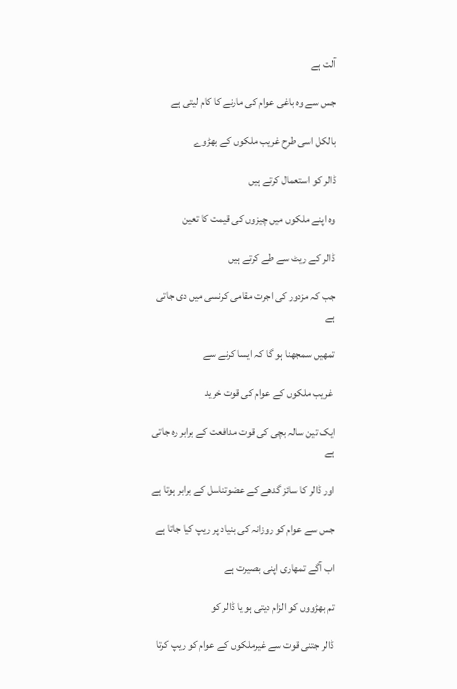آلت ہے

جس سے وہ باغی عوام کی مارنے کا کام لیتی ہے

بالکل اسی طرح غریب ملکوں کے بھڑوے

ڈالر کو استعمال کرتے ہیں

وہ اپنے ملکوں میں چیزوں کی قیمت کا تعین

ڈالر کے ریٹ سے طے کرتے ہیں

جب کہ مزدور کی اجرت مقامی کرنسی میں دی جاتی ہے

تمھیں سمجھنا ہو گا کہ ایسا کرنے سے

 غریب ملکوں کے عوام کی قوت خرید

ایک تین سالہ بچی کی قوت مدافعت کے برابر رہ جاتی ہے

اور ڈالر کا سائز گدھے کے عضوتناسل کے برابر ہوتا ہے

جس سے عوام کو روزانہ کی بنیاد پر ریپ کیا جاتا ہے

اب آگے تمھاری اپنی بصیرت ہے

تم بھڑووں کو الزام دیتی ہو یا ڈالر کو

ڈالر جتنی قوت سے غیرملکوں کے عوام کو ریپ کرتا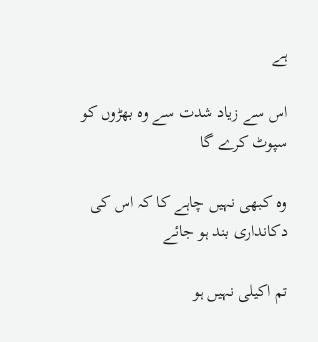ہے

اس سے زیاد شدت سے وہ بھڑوں کو سپوٹ کرے گا

وہ کبھی نہیں چاہے کا کہ اس کی دکانداری بند ہو جائے

تم اکیلی نہیں ہو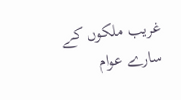غریب ملکوں کے سارے عوام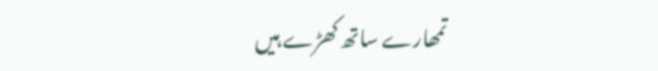تمھارے ساتھ کھڑے ہیں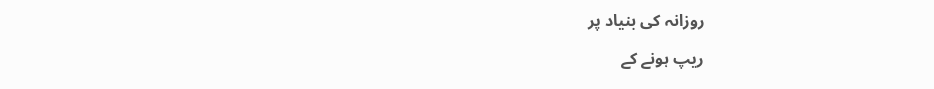روزانہ کی بنیاد پر

ریپ ہونے کے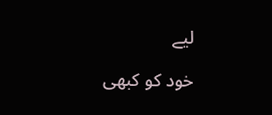لیے

خود کو کبھی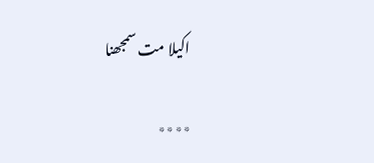اکیلا مت سمجھنا

٭٭٭٭